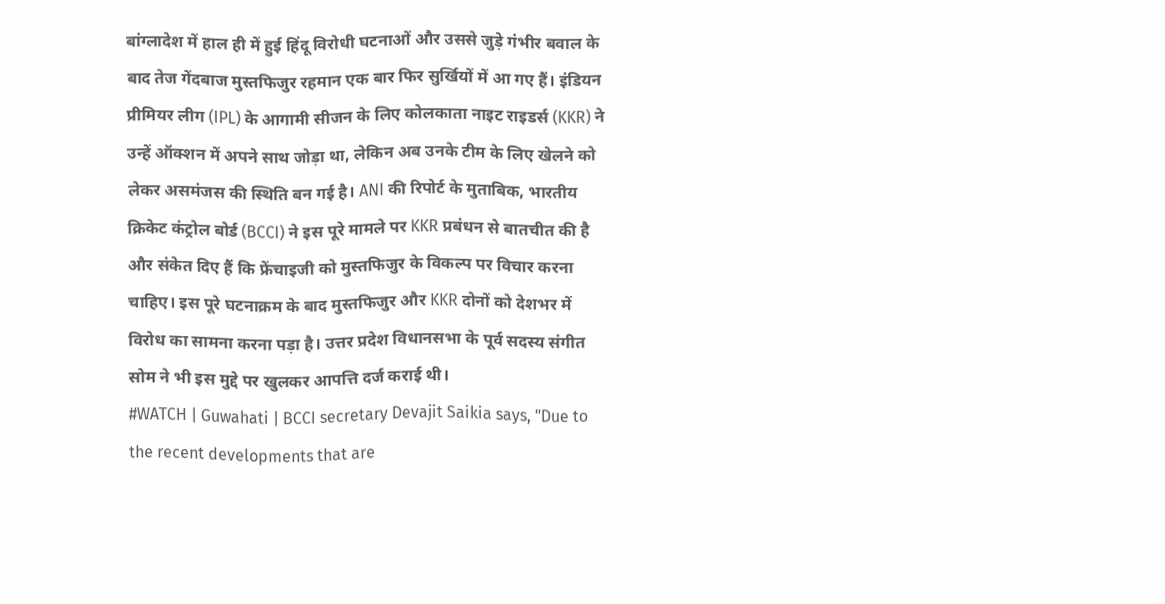बांग्लादेश में हाल ही में हुई हिंदू विरोधी घटनाओं और उससे जुड़े गंभीर बवाल के बाद तेज गेंदबाज मुस्तफिजुर रहमान एक बार फिर सुर्खियों में आ गए हैं। इंडियन प्रीमियर लीग (IPL) के आगामी सीजन के लिए कोलकाता नाइट राइडर्स (KKR) ने उन्हें ऑक्शन में अपने साथ जोड़ा था, लेकिन अब उनके टीम के लिए खेलने को लेकर असमंजस की स्थिति बन गई है। ANI की रिपोर्ट के मुताबिक, भारतीय क्रिकेट कंट्रोल बोर्ड (BCCI) ने इस पूरे मामले पर KKR प्रबंधन से बातचीत की है और संकेत दिए हैं कि फ्रेंचाइजी को मुस्तफिजुर के विकल्प पर विचार करना चाहिए। इस पूरे घटनाक्रम के बाद मुस्तफिजुर और KKR दोनों को देशभर में विरोध का सामना करना पड़ा है। उत्तर प्रदेश विधानसभा के पूर्व सदस्य संगीत सोम ने भी इस मुद्दे पर खुलकर आपत्ति दर्ज कराई थी।
#WATCH | Guwahati | BCCI secretary Devajit Saikia says, "Due to the recent developments that are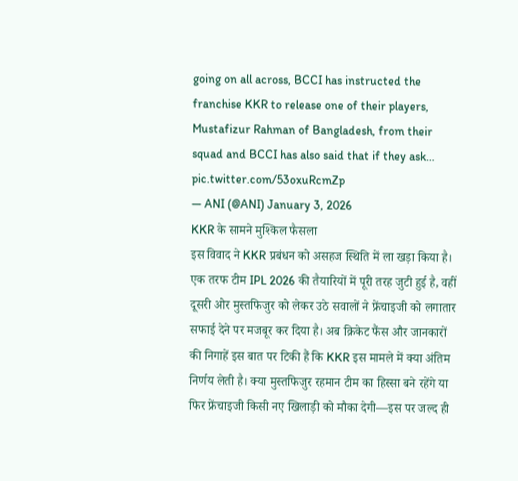going on all across, BCCI has instructed the franchise KKR to release one of their players, Mustafizur Rahman of Bangladesh, from their squad and BCCI has also said that if they ask… pic.twitter.com/53oxuRcmZp
— ANI (@ANI) January 3, 2026
KKR के सामने मुश्किल फैसला
इस विवाद ने KKR प्रबंधन को असहज स्थिति में ला खड़ा किया है। एक तरफ टीम IPL 2026 की तैयारियों में पूरी तरह जुटी हुई है, वहीं दूसरी ओर मुस्तफिजुर को लेकर उठे सवालों ने फ्रेंचाइजी को लगातार सफाई देने पर मजबूर कर दिया है। अब क्रिकेट फैंस और जानकारों की निगाहें इस बात पर टिकी हैं कि KKR इस मामले में क्या अंतिम निर्णय लेती है। क्या मुस्तफिजुर रहमान टीम का हिस्सा बने रहेंगे या फिर फ्रेंचाइजी किसी नए खिलाड़ी को मौका देगी—इस पर जल्द ही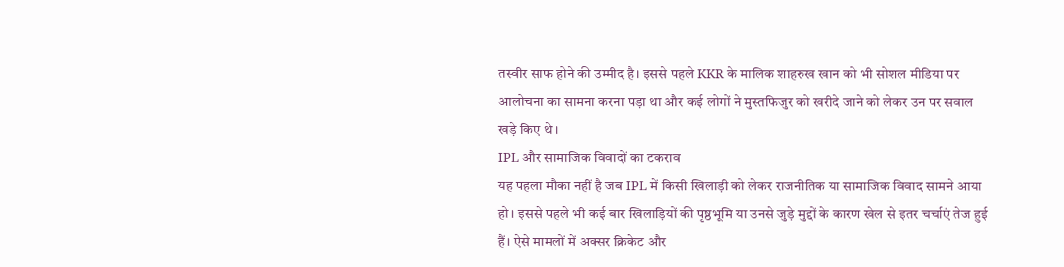तस्वीर साफ होने की उम्मीद है। इससे पहले KKR के मालिक शाहरुख खान को भी सोशल मीडिया पर आलोचना का सामना करना पड़ा था और कई लोगों ने मुस्तफिजुर को खरीदे जाने को लेकर उन पर सवाल खड़े किए थे।
IPL और सामाजिक विवादों का टकराव
यह पहला मौका नहीं है जब IPL में किसी खिलाड़ी को लेकर राजनीतिक या सामाजिक विवाद सामने आया हो। इससे पहले भी कई बार खिलाड़ियों की पृष्ठभूमि या उनसे जुड़े मुद्दों के कारण खेल से इतर चर्चाएं तेज हुई हैं। ऐसे मामलों में अक्सर क्रिकेट और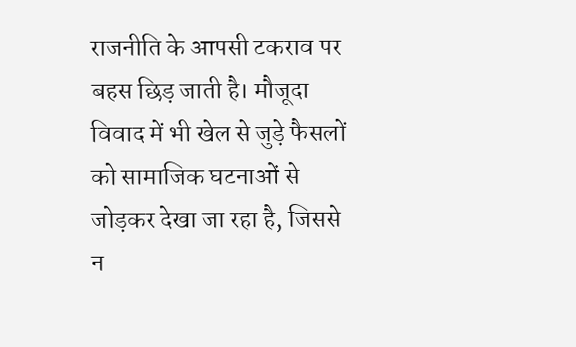राजनीति के आपसी टकराव पर बहस छिड़ जाती है। मौजूदा विवाद में भी खेल से जुड़े फैसलों को सामाजिक घटनाओं से जोड़कर देखा जा रहा है, जिससे न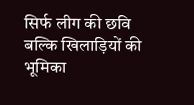सिर्फ लीग की छवि बल्कि खिलाड़ियों की भूमिका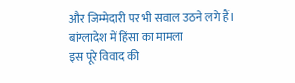और जिम्मेदारी पर भी सवाल उठने लगे हैं।
बांग्लादेश में हिंसा का मामला
इस पूरे विवाद की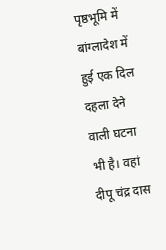पृष्ठभूमि में बांग्लादेश में हुई एक दिल दहला देने वाली घटना भी है। वहां दीपू चंद्र दास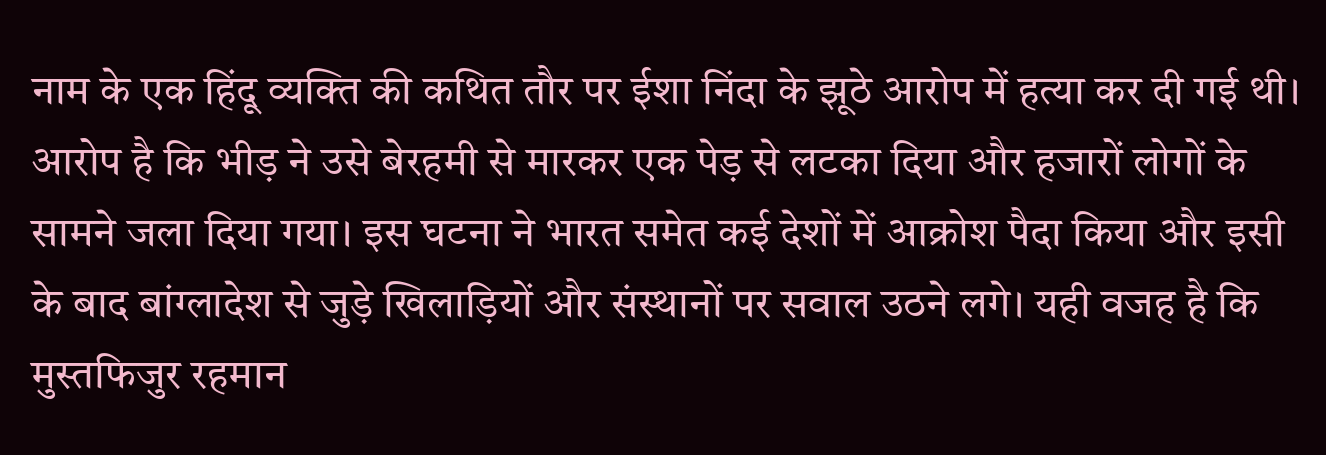नाम के एक हिंदू व्यक्ति की कथित तौर पर ईशा निंदा के झूठे आरोप में हत्या कर दी गई थी। आरोप है कि भीड़ ने उसे बेरहमी से मारकर एक पेड़ से लटका दिया और हजारों लोगों के सामने जला दिया गया। इस घटना ने भारत समेत कई देशों में आक्रोश पैदा किया और इसी के बाद बांग्लादेश से जुड़े खिलाड़ियों और संस्थानों पर सवाल उठने लगे। यही वजह है कि मुस्तफिजुर रहमान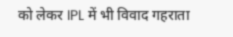को लेकर IPL में भी विवाद गहराता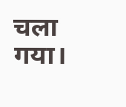चला गया।